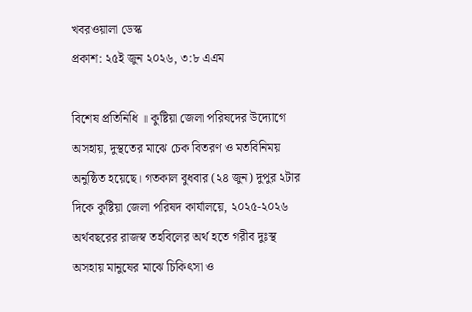খবরওয়ালা ডেস্ক
প্রকাশ: ২৫ই জুন ২০২৬, ৩:৮ এএম

বিশেষ প্রতিনিধি ॥ কুষ্টিয়া জেলা পরিষদের উদ্যোগে অসহায়, দুস্থতের মাঝে চেক বিতরণ ও মতবিনিময় অনুষ্ঠিত হয়েছে। গতকাল বুধবার (২৪ জুন) দুপুর ২টার দিকে কুষ্টিয়া জেলা পরিষদ কার্যালয়ে, ২০২৫-২০২৬ অর্থবছরের রাজস্ব তহবিলের অর্থ হতে গরীব দুঃস্থ অসহায় মানুষের মাঝে চিকিৎসা ও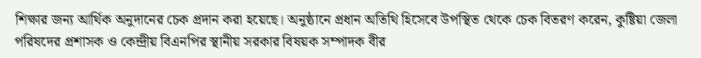শিক্ষার জন্য আর্থিক অনুদানের চেক প্রদান করা হয়েছে। অনুষ্ঠানে প্রধান অতিথি হিসেবে উপস্থিত থেকে চেক বিতরণ করেন, কুষ্টিয়া জেলা পরিষদের প্রশাসক ও কেন্দ্রীয় বিএনপির স্থানীয় সরকার বিষয়ক সম্পাদক বীর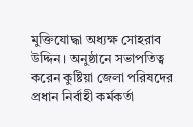মুক্তিযোদ্ধা অধ্যক্ষ সোহরাব উদ্দিন। অনুষ্ঠানে সভাপতিত্ব করেন কুষ্টিয়া জেলা পরিষদের প্রধান নির্বাহী কর্মকর্তা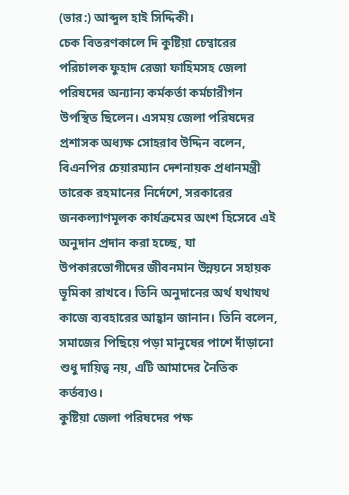(ভার:) আব্দুল হাই সিদ্দিকী।
চেক বিতরণকালে দি কুষ্টিয়া চেম্বারের পরিচালক ফুহাদ রেজা ফাহিমসহ জেলা পরিষদের অন্যান্য কর্মকর্তা কর্মচারীগন উপস্থিত ছিলেন। এসময় জেলা পরিষদের প্রশাসক অধ্যক্ষ সোহরাব উদ্দিন বলেন, বিএনপির চেয়ারম্যান দেশনায়ক প্রধানমন্ত্রী তারেক রহমানের নির্দেশে, সরকারের জনকল্যাণমূলক কার্যক্রমের অংশ হিসেবে এই অনুদান প্রদান করা হচ্ছে, যা উপকারভোগীদের জীবনমান উন্নয়নে সহায়ক ভূমিকা রাখবে। তিনি অনুদানের অর্থ যথাযথ কাজে ব্যবহারের আহ্বান জানান। তিনি বলেন, সমাজের পিছিয়ে পড়া মানুষের পাশে দাঁড়ানো শুধু দায়িত্ব নয়, এটি আমাদের নৈতিক কর্তব্যও।
কুষ্টিয়া জেলা পরিষদের পক্ষ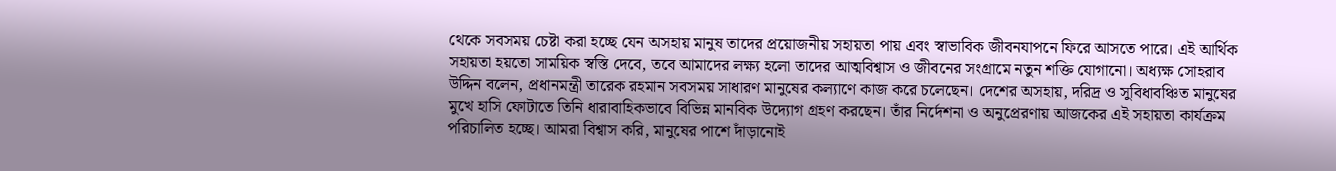থেকে সবসময় চেষ্টা করা হচ্ছে যেন অসহায় মানুষ তাদের প্রয়োজনীয় সহায়তা পায় এবং স্বাভাবিক জীবনযাপনে ফিরে আসতে পারে। এই আর্থিক সহায়তা হয়তো সাময়িক স্বস্তি দেবে, তবে আমাদের লক্ষ্য হলো তাদের আত্মবিশ্বাস ও জীবনের সংগ্রামে নতুন শক্তি যোগানো। অধ্যক্ষ সোহরাব উদ্দিন বলেন, প্রধানমন্ত্রী তারেক রহমান সবসময় সাধারণ মানুষের কল্যাণে কাজ করে চলেছেন। দেশের অসহায়, দরিদ্র ও সুবিধাবঞ্চিত মানুষের মুখে হাসি ফোটাতে তিনি ধারাবাহিকভাবে বিভিন্ন মানবিক উদ্যোগ গ্রহণ করছেন। তাঁর নির্দেশনা ও অনুপ্রেরণায় আজকের এই সহায়তা কার্যক্রম পরিচালিত হচ্ছে। আমরা বিশ্বাস করি, মানুষের পাশে দাঁড়ানোই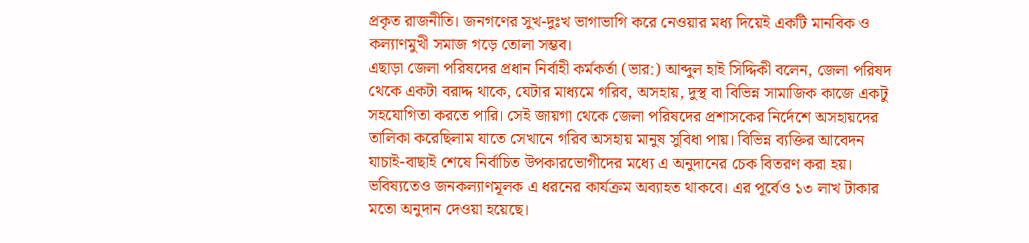প্রকৃত রাজনীতি। জনগণের সুখ-দুঃখ ভাগাভাগি করে নেওয়ার মধ্য দিয়েই একটি মানবিক ও কল্যাণমুখী সমাজ গড়ে তোলা সম্ভব।
এছাড়া জেলা পরিষদের প্রধান নির্বাহী কর্মকর্তা (ভার:) আব্দুল হাই সিদ্দিকী বলেন, জেলা পরিষদ থেকে একটা বরাদ্দ থাকে, যেটার মাধ্যমে গরিব, অসহায়, দুস্থ বা বিভিন্ন সামাজিক কাজে একটু সহযোগিতা করতে পারি। সেই জায়গা থেকে জেলা পরিষদের প্রশাসকের নির্দেশে অসহায়দের তালিকা করেছিলাম যাতে সেখানে গরিব অসহায় মানুষ সুবিধা পায়। বিভিন্ন ব্যক্তির আবেদন যাচাই-বাছাই শেষে নির্বাচিত উপকারভোগীদের মধ্যে এ অনুদানের চেক বিতরণ করা হয়। ভবিষ্যতেও জনকল্যাণমূলক এ ধরনের কার্যক্রম অব্যাহত থাকবে। এর পূর্বেও ১৩ লাখ টাকার মতো অনুদান দেওয়া হয়েছে।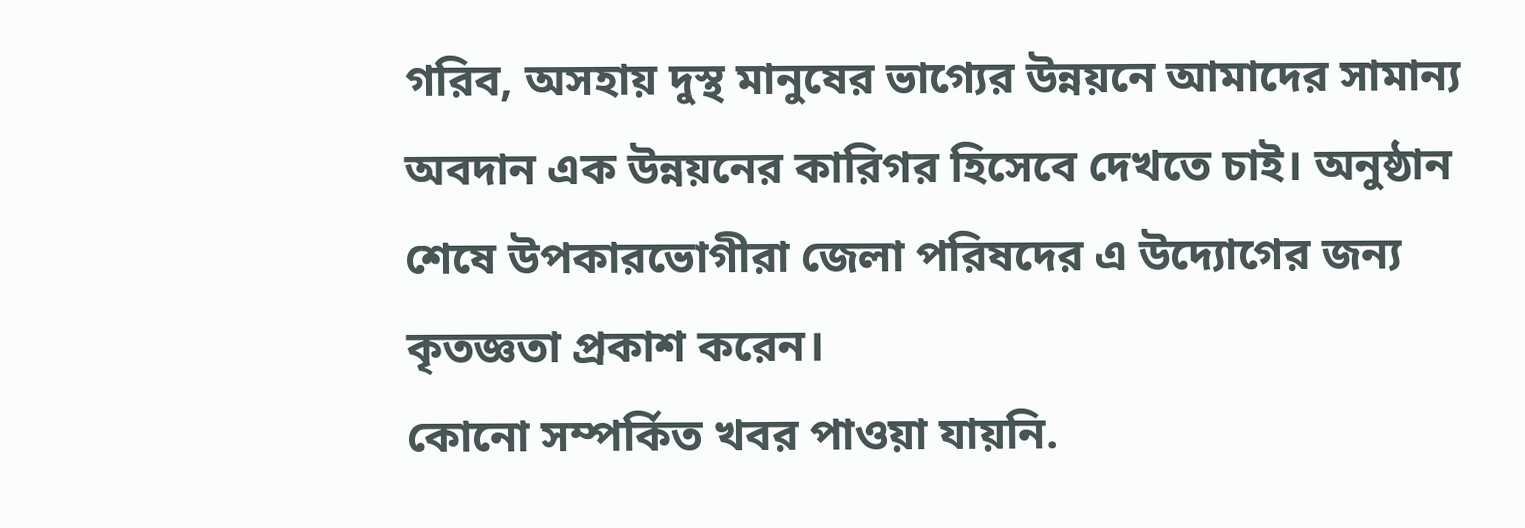গরিব, অসহায় দুস্থ মানুষের ভাগ্যের উন্নয়নে আমাদের সামান্য অবদান এক উন্নয়নের কারিগর হিসেবে দেখতে চাই। অনুষ্ঠান শেষে উপকারভোগীরা জেলা পরিষদের এ উদ্যোগের জন্য কৃতজ্ঞতা প্রকাশ করেন।
কোনো সম্পর্কিত খবর পাওয়া যায়নি.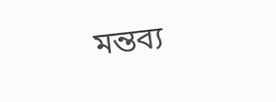মন্তব্য